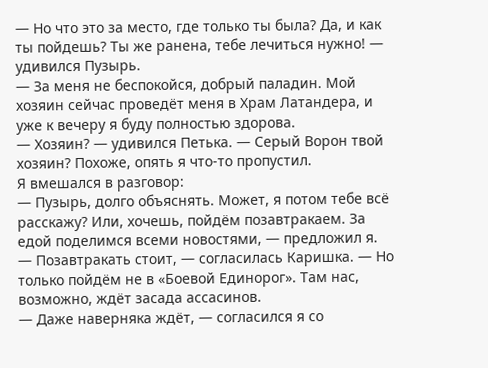— Но что это за место, где только ты была? Да, и как ты пойдешь? Ты же ранена, тебе лечиться нужно! — удивился Пузырь.
— За меня не беспокойся, добрый паладин. Мой хозяин сейчас проведёт меня в Храм Латандера, и уже к вечеру я буду полностью здорова.
— Хозяин? — удивился Петька. — Серый Ворон твой хозяин? Похоже, опять я что-то пропустил.
Я вмешался в разговор:
— Пузырь, долго объяснять. Может, я потом тебе всё расскажу? Или, хочешь, пойдём позавтракаем. За едой поделимся всеми новостями, — предложил я.
— Позавтракать стоит, — согласилась Каришка. — Но только пойдём не в «Боевой Единорог». Там нас, возможно, ждёт засада ассасинов.
— Даже наверняка ждёт, — согласился я со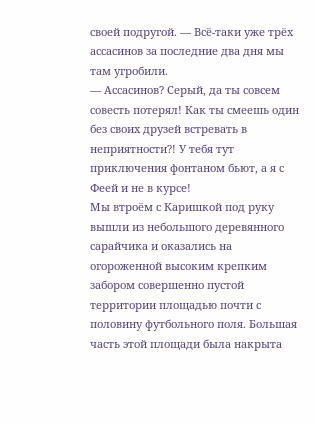своей подругой. — Всё-таки уже трёх ассасинов за последние два дня мы там угробили.
— Ассасинов? Серый, да ты совсем совесть потерял! Как ты смеешь один без своих друзей встревать в неприятности?! У тебя тут приключения фонтаном бьют, а я с Феей и не в курсе!
Мы втроём с Каришкой под руку вышли из небольшого деревянного сарайчика и оказались на огороженной высоким крепким забором совершенно пустой территории площадью почти с половину футбольного поля. Большая часть этой площади была накрыта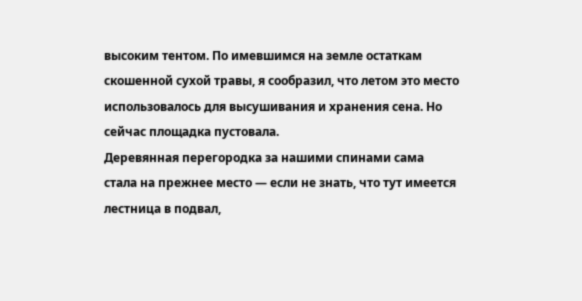высоким тентом. По имевшимся на земле остаткам скошенной сухой травы, я сообразил, что летом это место использовалось для высушивания и хранения сена. Но сейчас площадка пустовала.
Деревянная перегородка за нашими спинами сама стала на прежнее место — если не знать, что тут имеется лестница в подвал,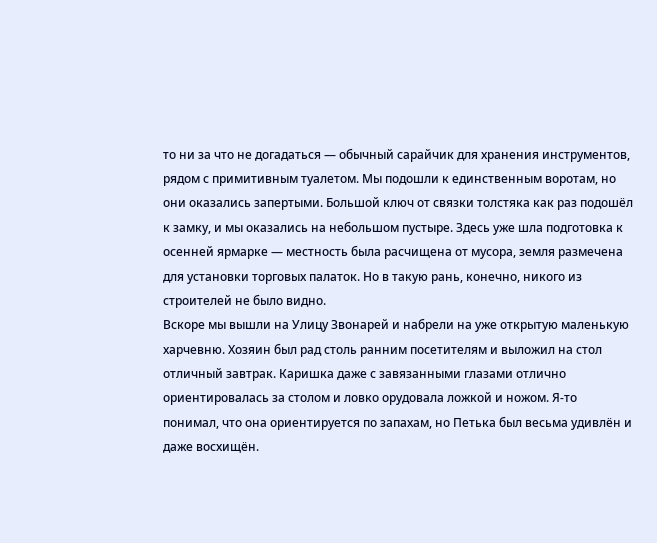то ни за что не догадаться — обычный сарайчик для хранения инструментов, рядом с примитивным туалетом. Мы подошли к единственным воротам, но они оказались запертыми. Большой ключ от связки толстяка как раз подошёл к замку, и мы оказались на небольшом пустыре. Здесь уже шла подготовка к осенней ярмарке — местность была расчищена от мусора, земля размечена для установки торговых палаток. Но в такую рань, конечно, никого из строителей не было видно.
Вскоре мы вышли на Улицу Звонарей и набрели на уже открытую маленькую харчевню. Хозяин был рад столь ранним посетителям и выложил на стол отличный завтрак. Каришка даже с завязанными глазами отлично ориентировалась за столом и ловко орудовала ложкой и ножом. Я-то понимал, что она ориентируется по запахам, но Петька был весьма удивлён и даже восхищён.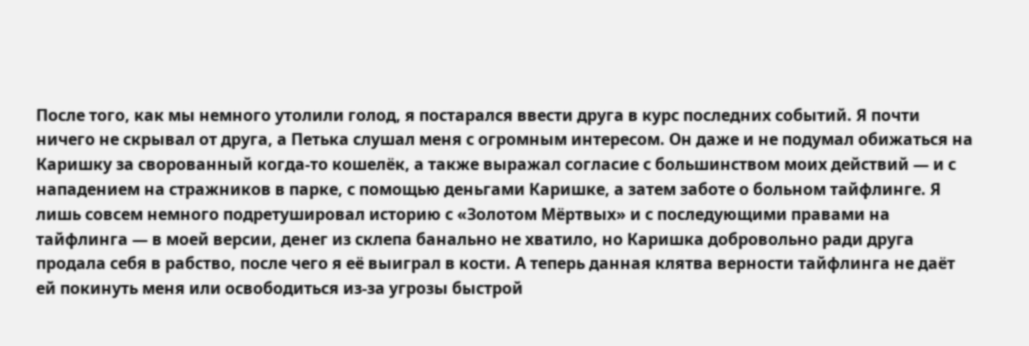После того, как мы немного утолили голод, я постарался ввести друга в курс последних событий. Я почти ничего не скрывал от друга, а Петька слушал меня с огромным интересом. Он даже и не подумал обижаться на Каришку за сворованный когда-то кошелёк, а также выражал согласие с большинством моих действий — и с нападением на стражников в парке, с помощью деньгами Каришке, а затем заботе о больном тайфлинге. Я лишь совсем немного подретушировал историю с «Золотом Мёртвых» и с последующими правами на тайфлинга — в моей версии, денег из склепа банально не хватило, но Каришка добровольно ради друга продала себя в рабство, после чего я её выиграл в кости. А теперь данная клятва верности тайфлинга не даёт ей покинуть меня или освободиться из-за угрозы быстрой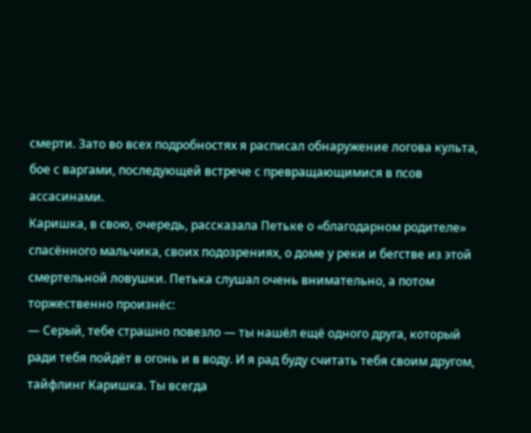смерти. Зато во всех подробностях я расписал обнаружение логова культа, бое с варгами, последующей встрече с превращающимися в псов ассасинами.
Каришка, в свою, очередь, рассказала Петьке о «благодарном родителе» спасённого мальчика, своих подозрениях, о доме у реки и бегстве из этой смертельной ловушки. Петька слушал очень внимательно, а потом торжественно произнёс:
— Серый, тебе страшно повезло — ты нашёл ещё одного друга, который ради тебя пойдёт в огонь и в воду. И я рад буду считать тебя своим другом, тайфлинг Каришка. Ты всегда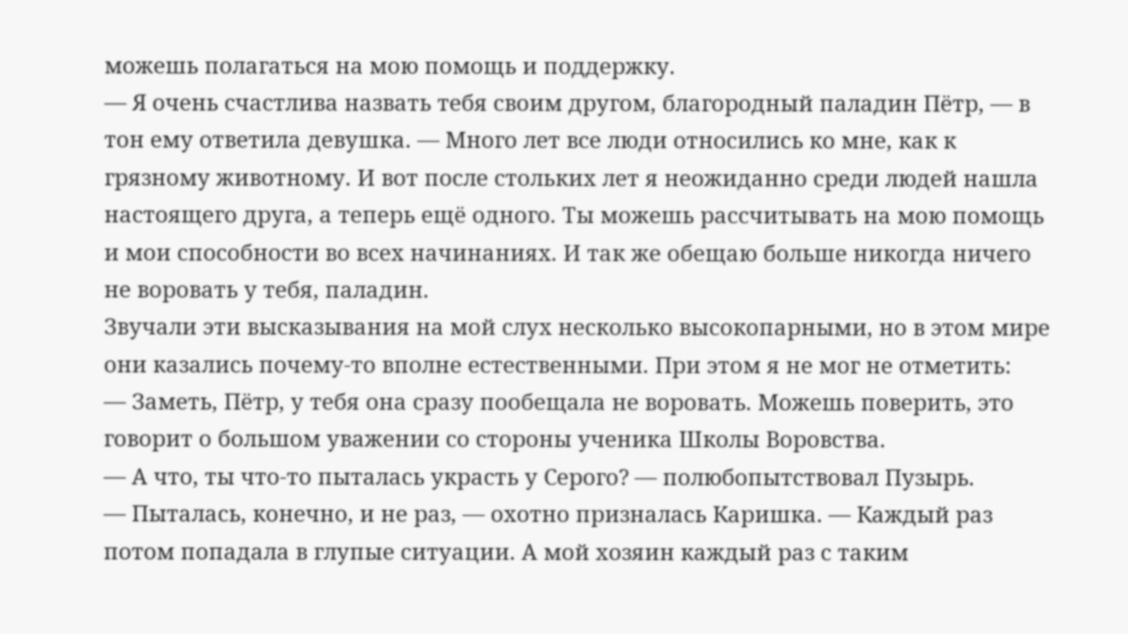можешь полагаться на мою помощь и поддержку.
— Я очень счастлива назвать тебя своим другом, благородный паладин Пётр, — в тон ему ответила девушка. — Много лет все люди относились ко мне, как к грязному животному. И вот после стольких лет я неожиданно среди людей нашла настоящего друга, а теперь ещё одного. Ты можешь рассчитывать на мою помощь и мои способности во всех начинаниях. И так же обещаю больше никогда ничего не воровать у тебя, паладин.
Звучали эти высказывания на мой слух несколько высокопарными, но в этом мире они казались почему-то вполне естественными. При этом я не мог не отметить:
— Заметь, Пётр, у тебя она сразу пообещала не воровать. Можешь поверить, это говорит о большом уважении со стороны ученика Школы Воровства.
— А что, ты что-то пыталась украсть у Серого? — полюбопытствовал Пузырь.
— Пыталась, конечно, и не раз, — охотно призналась Каришка. — Каждый раз потом попадала в глупые ситуации. А мой хозяин каждый раз с таким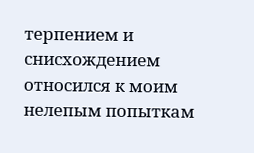терпением и снисхождением относился к моим нелепым попыткам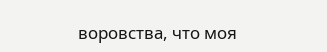воровства, что моя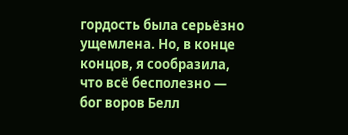гордость была серьёзно ущемлена. Но, в конце концов, я сообразила, что всё бесполезно — бог воров Белл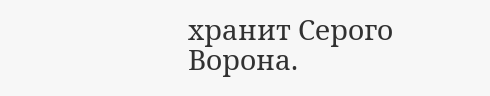хранит Серого Ворона.